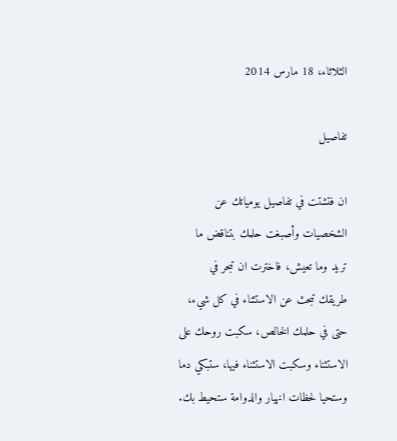الثلاثاء، 18 مارس 2014

تفاصيل

ان فتشتت في تفاصيل يومياتك عن الشخصيات وأصبغت حلمك بتناقض ما تريد وما تعيش، فاخترت ان تبحر في طريقك تبحث عن الاستثناء في كل شيء، حتى في حلمك الخالص، سكبت روحك على الاستثناء وسكبت الاستثناء فيها، ستبكي دما وستحيا لحظات انهيار والدوامة ستحيط بك.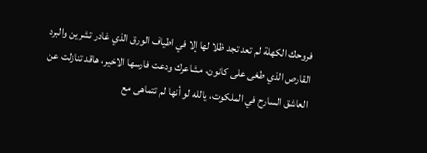فروحك الكهلة لم تعد تجد ظلا لها إلا في اطياف الورق الذي غادر تشرين والبرد القارص الذي طغى على كانون، مشاعرك ودعت فارسها الاخير، هاقد تنازلت عن العاشق السارح في الملكوت، يالله لو أنها لم تتماهى مع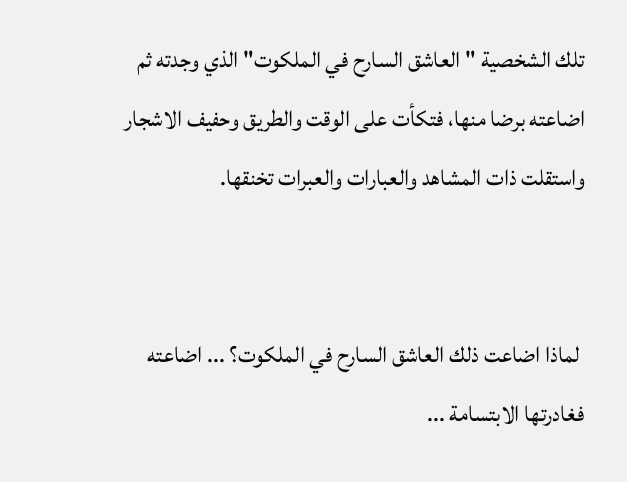تلك الشخصية "العاشق السارح في الملكوت" الذي وجدته ثم اضاعته برضا منها، فتكأت على الوقت والطريق وحفيف الاشجار واستقلت ذات المشاهد والعبارات والعبرات تخنقها.


 لماذا اضاعت ذلك العاشق السارح في الملكوت؟ ... اضاعته فغادرتها الابتسامة ...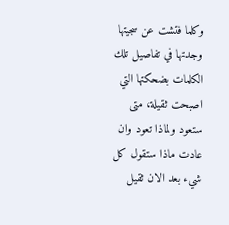وكلما فتشت عن سجيتها وجدتها في تفاصيل تلك الكلمات بضحكتها التي اصبحت ثقيلة، متى ستعود ولماذا تعود وان عادت ماذا ستقول كل شيء بعد الان ثقيل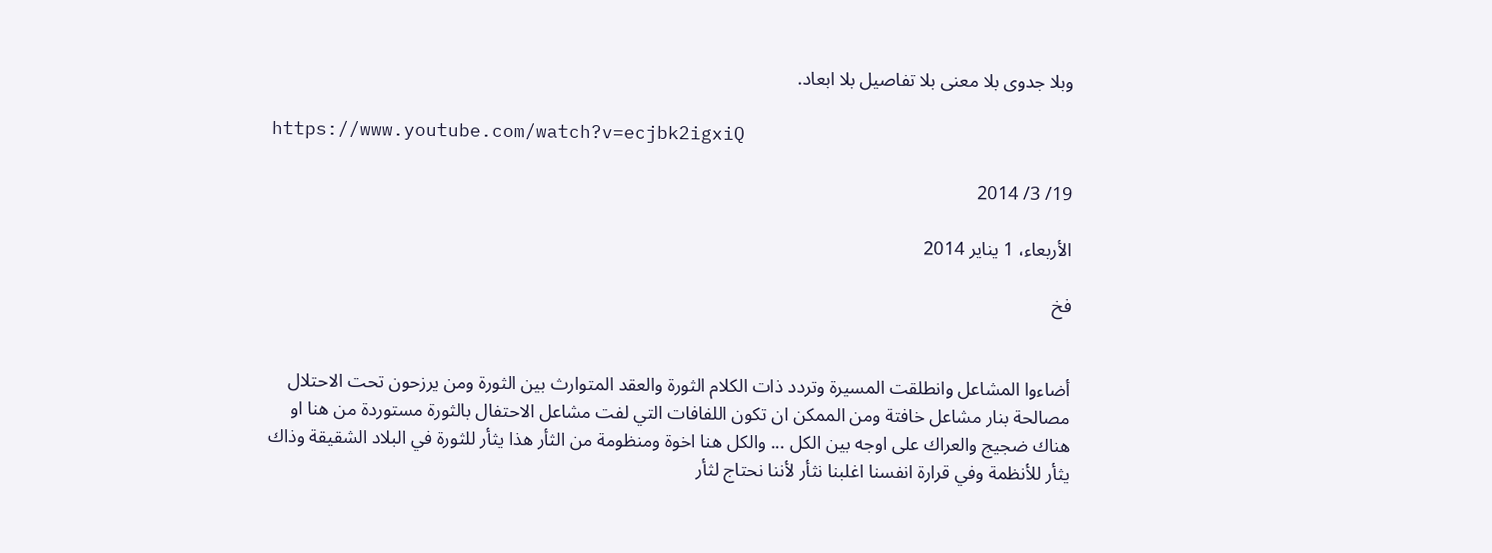وبلا جدوى بلا معنى بلا تفاصيل بلا ابعاد.

https://www.youtube.com/watch?v=ecjbk2igxiQ

19/ 3/ 2014

الأربعاء، 1 يناير 2014

فخ


أضاءوا المشاعل وانطلقت المسيرة وتردد ذات الكلام الثورة والعقد المتوارث بين الثورة ومن يرزحون تحت الاحتلال مصالحة بنار مشاعل خافتة ومن الممكن ان تكون اللفافات التي لفت مشاعل الاحتفال بالثورة مستوردة من هنا او هناك ضجيج والعراك على اوجه بين الكل ... والكل هنا اخوة ومنظومة من الثأر هذا يثأر للثورة في البلاد الشقيقة وذاك يثأر للأنظمة وفي قرارة انفسنا اغلبنا نثأر لأننا نحتاج لثأر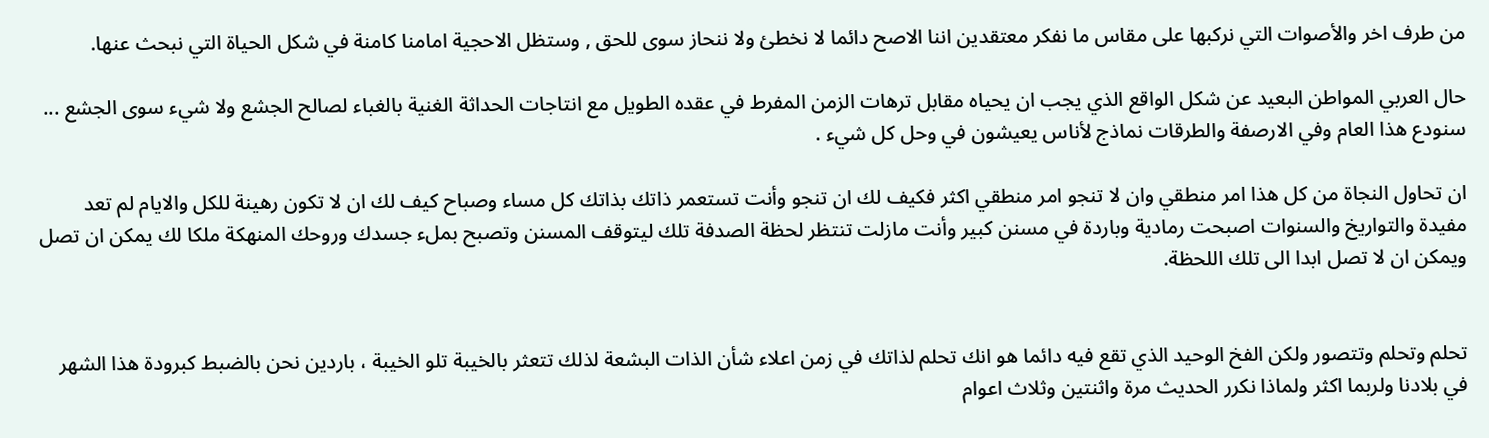من طرف اخر والأصوات التي نركبها على مقاس ما نفكر معتقدين اننا الاصح دائما لا نخطئ ولا ننحاز سوى للحق , وستظل الاحجية امامنا كامنة في شكل الحياة التي نبحث عنها.

حال العربي المواطن البعيد عن شكل الواقع الذي يجب ان يحياه مقابل ترهات الزمن المفرط في عقده الطويل مع انتاجات الحداثة الغنية بالغباء لصالح الجشع ولا شيء سوى الجشع ... سنودع هذا العام وفي الارصفة والطرقات نماذج لأناس يعيشون في وحل كل شيء .

ان تحاول النجاة من كل هذا امر منطقي وان لا تنجو امر منطقي اكثر فكيف لك ان تنجو وأنت تستعمر ذاتك بذاتك كل مساء وصباح كيف لك ان لا تكون رهينة للكل والايام لم تعد مفيدة والتواريخ والسنوات اصبحت رمادية وباردة في مسنن كبير وأنت مازلت تنتظر لحظة الصدفة تلك ليتوقف المسنن وتصبح بملء جسدك وروحك المنهكة ملكا لك يمكن ان تصل ويمكن ان لا تصل ابدا الى تلك اللحظة.


تحلم وتحلم وتتصور ولكن الفخ الوحيد الذي تقع فيه دائما هو انك تحلم لذاتك في زمن اعلاء شأن الذات البشعة لذلك تتعثر بالخيبة تلو الخيبة ، باردين نحن بالضبط كبرودة هذا الشهر في بلادنا ولربما اكثر ولماذا نكرر الحديث مرة واثنتين وثلاث اعوام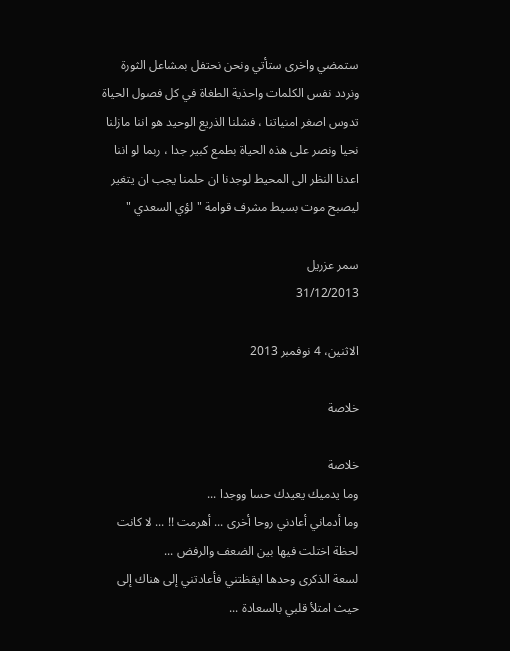ستمضي واخرى ستأتي ونحن نحتفل بمشاعل الثورة ونردد نفس الكلمات واحذية الطغاة في كل فصول الحياة تدوس اصغر امنياتنا ، فشلنا الذريع الوحيد هو اننا مازلنا نحيا ونصر على هذه الحياة بطمع كبير جدا ، ربما لو اننا اعدنا النظر الى المحيط لوجدنا ان حلمنا يجب ان يتغير ليصبح موت بسيط مشرف قوامة "لؤي السعدي "

سمر عزريل
31/12/2013

الاثنين، 4 نوفمبر 2013

خلاصة

خلاصة
وما يدميك يعيدك حسا ووجدا ...
وما أدماني أعادني روحا أخرى ... أهرمت !! ... لا كانت لحظة اختلت فيها بين الضعف والرفض ...
لسعة الذكرى وحدها ايقظتني فأعادتني إلى هناك إلى حيث امتلأ قلبي بالسعادة ...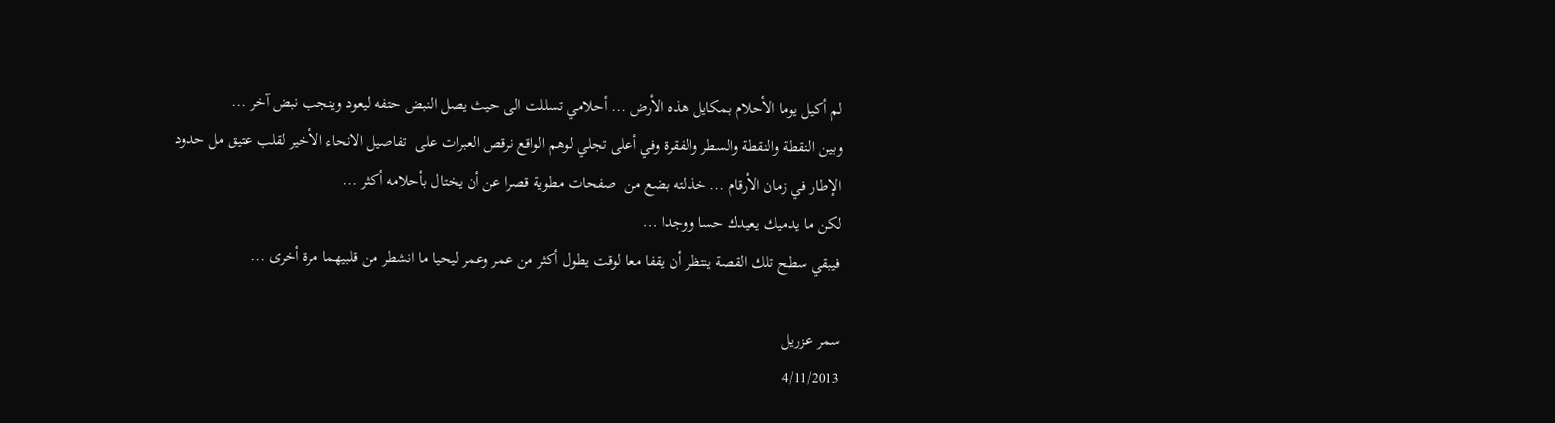لم أكيل يوما الأحلام بمكايل هذه الأرض ... أحلامي تسللت الى حيث يصل النبض حتفه ليعود وينجب نبض آخر ...
وبين النقطة والنقطة والسطر والفقرة وفي أعلى تجلي لوهم الواقع نرقص العبرات على  تفاصيل الانحاء الأخير لقلب عتيق مل حدود الإطار في زمان الأرقام ... خذلته بضع من  صفحات مطوية قصرا عن أن يختال بأحلامه أكثر ...
لكن ما يدميك يعيدك حسا ووجدا ...
فيبقي سطح تلك القصة ينتظر أن يقفا معا لوقت يطول أكثر من عمر وعمر ليحيا ما انشطر من قلبيهما مرة أخرى ...

سمر عزريل
4/11/2013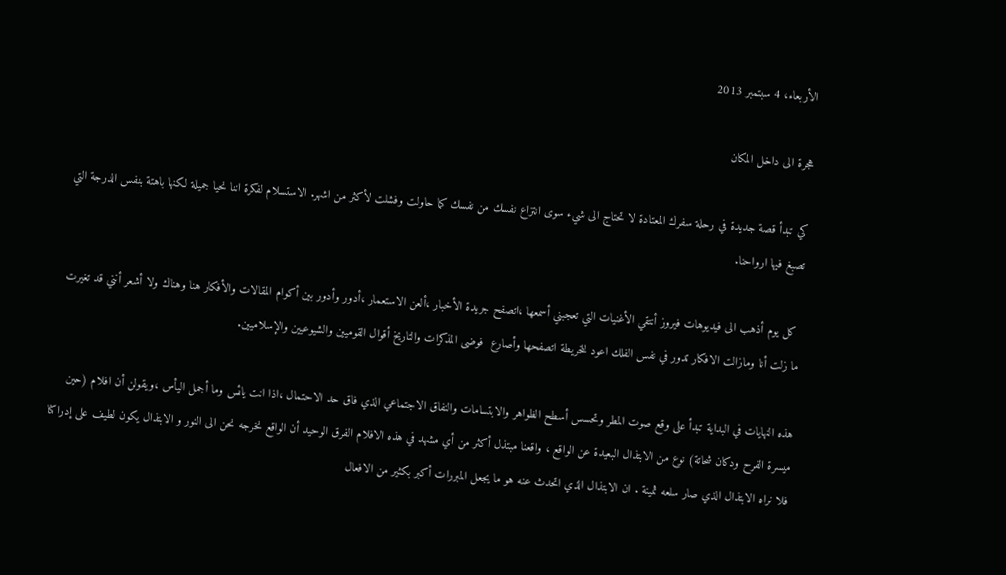الأربعاء، 4 سبتمبر 2013

هجرة الى داخل المكان

كي تبدأ قصة جديدة في رحلة سفرك المعتادة لا تحتاج الى شيء سوى انتزاع نفسك من نفسك كما حاولت وفشلت لأكثر من اشهر. الاستسلام لفكرة اننا نحيا جميلة لكنها باهتة بنفس الدرجة التي تصبغ فيها ارواحنا.

 كل يوم أذهب الى فيديوهات فيروز أنتقي الأغنيات التي تعجبني أسمعها ،اتصفح جريدة الأخبار ،ألعن الاستعمار ،أدور وأدور بين أكوام المقالات والأفكار هنا وهناك ولا أشعر أنني قد تغيرت ما زلت أنا ومازالت الافكار تدور في نفس الفلك اعود للخريطة اتصفحها وأصارع  فوضى المذكرات والتاريخ أقوال القوميين والشيوعيين والإسلاميين.

هذه النهايات في البداية تبدأ على وقع صوت المطر وتحسس أسطح الظواهر والابتسامات والنفاق الاجتماعي الذي فاق حد الاحتمال ،اذا انت يائس وما أجمل اليأس ،ويقولن أن افلام (حين ميسرة الفرح ودكان شحاتة) نوع من الابتذال البعيدة عن الواقع ، واقعنا مبتذل أكثر من أي مشهد في هذه الافلام الفرق الوحيد أن الواقع نخرجه نحن الى النور و الابتذال يكون لطيف على إدراكنا فلا نراه الابتذال الذي صار سلعه ثمينة . ان الابتذال الذي اتحدث عنه هو ما يجعل المبررات أكبر بكثير من الافعال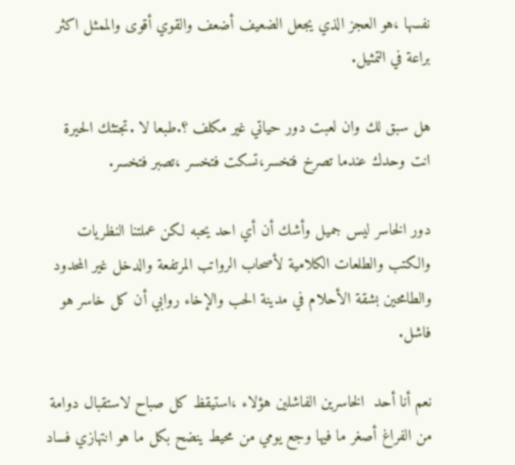نفسها ،هو العجز الذي يجعل الضعيف أضعف والقوي أقوى والممثل اكثر براعة في التمثيل.

هل سبق لك وان لعبت دور حياتي غير مكلف ؟.طبعا لا .تجتثك الحيرة انت وحدك عندما تصرخ فتخسر،تسكت فتخسر ،تصبر فتخسر.

دور الخاسر ليس جميل وأشك أن أي احد يحبه لكن عملتنا النظريات والكتب والطلعات الكلامية لأصحاب الرواتب المرتفعة والدخل غير المحدود والطامحين بشقة الأحلام في مدينة الحب والإخاء روابي أن كل خاسر هو فاشل.

نعم أنا أحد  الخاسرين الفاشلين هؤلاء ،استيقظ كل صباح لاستقبال دوامة من الفراغ أصغر ما فيها وجع يومي من محيط ينضح بكل ما هو انتهازي فساد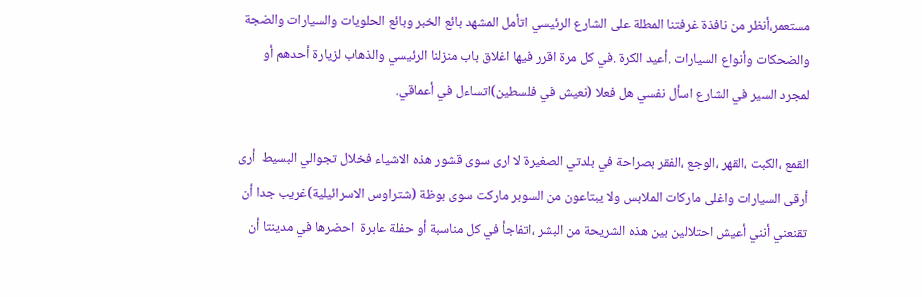مستعمر،أنظر من نافذة غرفتنا المطلة على الشارع الرئيسي اتأمل المشهد بائع الخبر وبائع الحلويات والسيارات والضجة والضحكات وأنواع السيارات .أعيد الكرة .في كل مرة اقرر فيها اغلاق باب منزلنا الرئيسي والذهاب لزيارة أحدهم أو لمجرد السير في الشارع اسأل نفسي هل فعلا (نعيش في فلسطين)اتساءل في أعماقي.

القمع ،الكبت ،القهر ،الوجع ،الفقر بصراحة في بلدتي الصغيرة لا ارى سوى قشور هذه الاشياء فخلال تجوالي البسيط  أرى أرقى السيارات واغلى ماركات الملابس ولا يبتاعون من السوبر ماركت سوى بوظة (شتراوس الاسرائيلية)غريب جدا أن تقنعني أنني أعيش احتلالين بين هذه الشريحة من البشر ،اتفاجأ في كل مناسبة أو حفلة عابرة  احضرها في مدينتا أن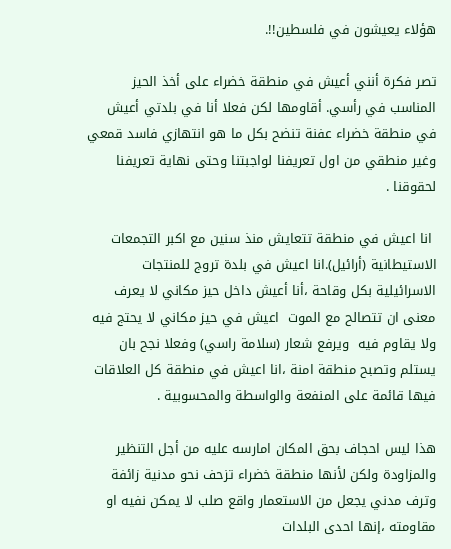هؤلاء يعيشون في فلسطين!!.

تصر فكرة أنني أعيش في منطقة خضراء على أخذ الحيز المناسب في رأسي. أقاومها لكن فعلا أنا في بلدتي أعيش في منطقة خضراء عفنة تنضح بكل ما هو انتهازي فاسد قمعي وغير منطقي من اول تعريفنا لواجبتنا وحتى نهاية تعريفنا لحقوقنا .

 انا اعيش في منطقة تتعايش منذ سنين مع اكبر التجمعات الاستيطانية (أرائيل).انا اعيش في بلدة تروج للمنتجات الاسرائيلية بكل وقاحة ،أنا أعيش داخل حيز مكاني لا يعرف معنى ان تتصالح مع الموت  اعيش في حيز مكاني لا يحتج فيه ولا يقاوم فيه  ويرفع شعار (سلامة راسي) وفعلا نجح بان يستلم وتصبح منطقة امنة ،انا اعيش في منطقة كل العلاقات فيها قائمة على المنفعة والواسطة والمحسوبية .

هذا ليس احجاف بحق المكان امارسه عليه من أجل التنظير والمزاودة ولكن لأنها منطقة خضراء تزحف نحو مدنية زائفة وترف مدني يجعل من الاستعمار واقع صلب لا يمكن نفيه او مقاومته ،إنها احدى البلدات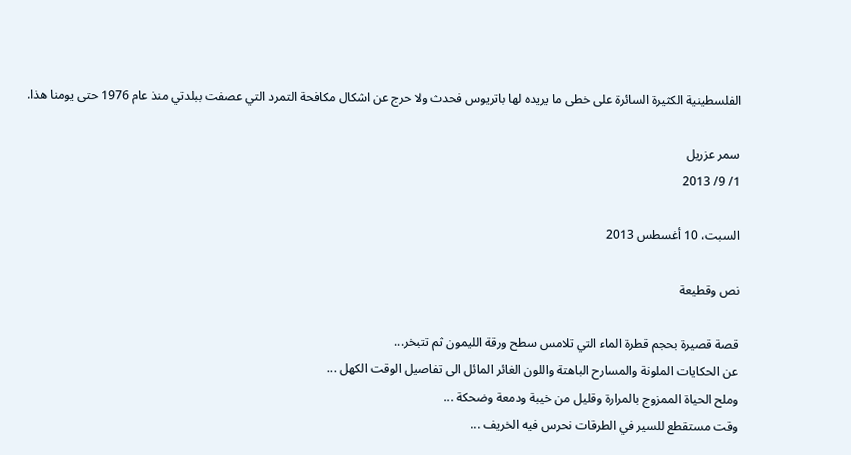الفلسطينية الكثيرة السائرة على خطى ما يريده لها باتريوس فحدث ولا حرج عن اشكال مكافحة التمرد التي عصفت ببلدتي منذ عام 1976 حتى يومنا هذا.

سمر عزريل
1/ 9/ 2013

السبت، 10 أغسطس 2013

نص وقطيعة

قصة قصيرة بحجم قطرة الماء التي تلامس سطح ورقة الليمون ثم تتبخر...
عن الحكايات الملونة والمسارح الباهتة واللون الغائر المائل الى تفاصيل الوقت الكهل ...
وملح الحياة الممزوج بالمرارة وقليل من خيبة ودمعة وضحكة ...
وقت مستقطع للسير في الطرقات نحرس فيه الخريف ...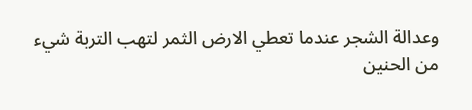وعدالة الشجر عندما تعطي الارض الثمر لتهب التربة شيء من الحنين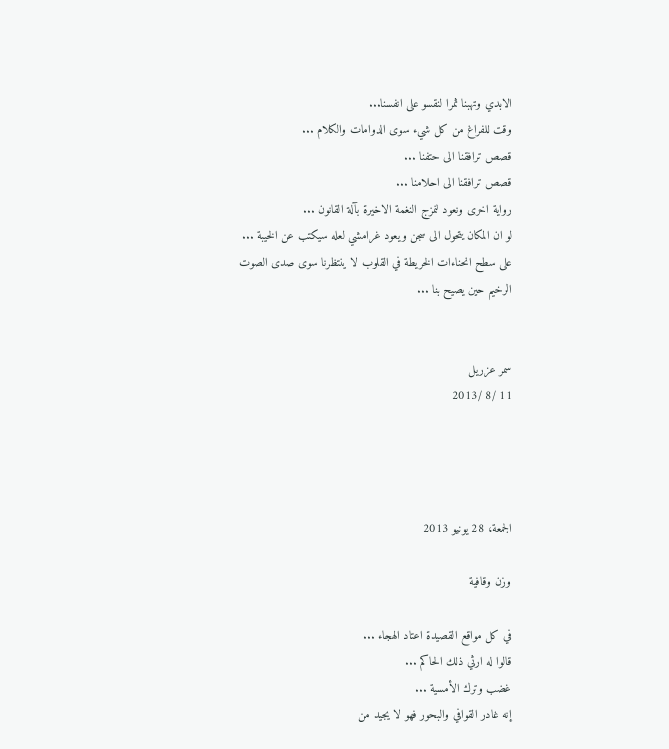الابدي وتهبنا ثمرا لنقسو على انفسنا...
وقت للفراغ من كل شيء سوى الدوامات والكلام ...
قصص ترافقنا الى حتفنا ...
قصص ترافقنا الى احلامنا ...
رواية اخرى ونعود لنمزج النغمة الاخيرة بآلة القانون ...
لو ان المكان يتحول الى سجن ويعود غرامشي لعله سيكتب عن الخيبة ...
على سطح انحناءات الخريطة في القلوب لا ينتظرنا سوى صدى الصوت الرخيم حين يصيح بنا ...


سمر عزريل
11 /8 /2013




الجمعة، 28 يونيو 2013

وزن وقافية

في كل مواقع القصيدة اعتاد الهجاء ...
قالوا له ارثي ذلك الحاكم ...
غضب وترك الأمسية ...
إنه غادر القوافي والبحور فهو لا يجيد من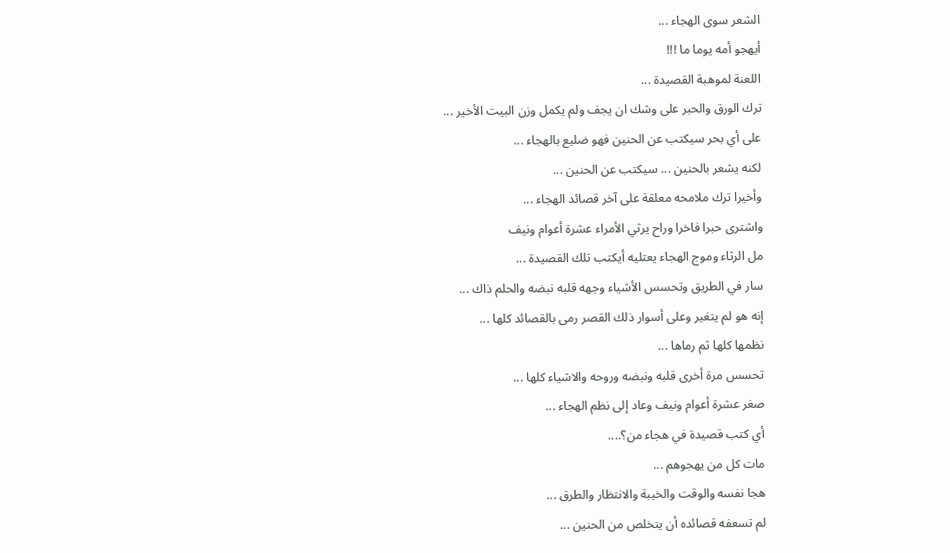الشعر سوى الهجاء ...
أيهجو أمه يوما ما !!!
اللعنة لموهبة القصيدة ...
ترك الورق والحبر على وشك ان يجف ولم يكمل وزن البيت الأخير ...
على أي بحر سيكتب عن الحنين فهو ضليع بالهجاء ...
لكنه يشعر بالحنين ... سيكتب عن الحنين ...
وأخيرا ترك ملامحه معلقة على آخر قصائد الهجاء ...
واشترى حبرا فاخرا وراح يرثي الأمراء عشرة أعوام ونيف
مل الرثاء وموج الهجاء يعتليه أيكتب تلك القصيدة ...
سار في الطريق وتحسس الأشياء وجهه قلبه نبضه والحلم ذاك ...
إنه هو لم يتغير وعلى أسوار ذلك القصر رمى بالقصائد كلها ...
نظمها كلها ثم رماها ...
تحسس مرة أخرى قلبه ونبضه وروحه والاشياء كلها ...
صغر عشرة أعوام ونيف وعاد إلى نظم الهجاء ...
أي كتب قصيدة في هجاء من؟....
مات كل من يهجوهم ...
هجا نفسه والوقت والخيبة والانتظار والطرق ...
لم تسعفه قصائده أن يتخلص من الحنين ...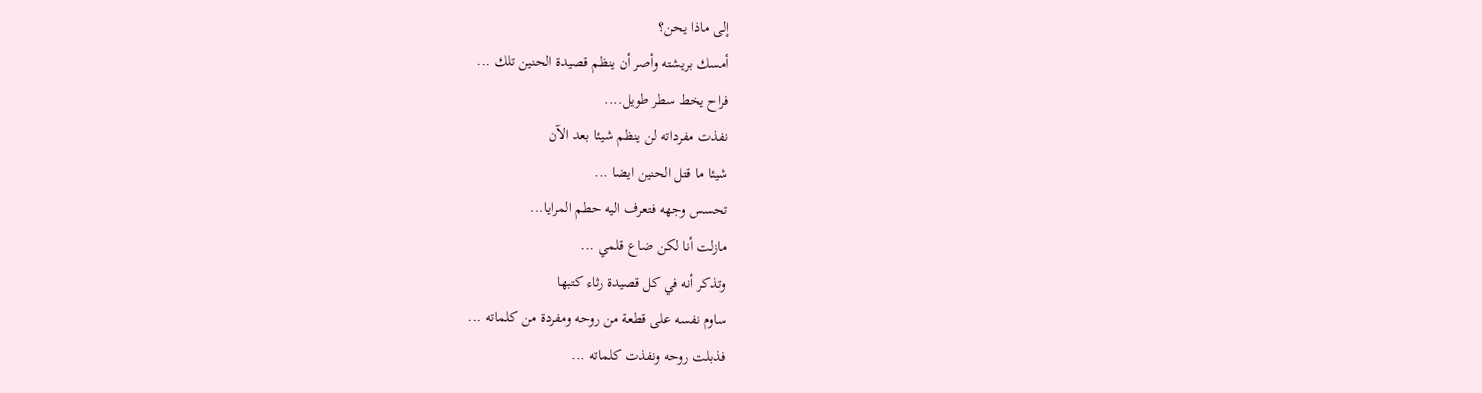إلى ماذا يحن؟
أمسك بريشته وأصر أن ينظم قصيدة الحنين تلك ...
فراح يخط سطر طويل....
نفذت مفرداته لن ينظم شيئا بعد الآن
شيئا ما قتل الحنين ايضا ...
تحسس وجهه فتعرف اليه حطم المرايا...
مازلت أنا لكن ضاع قلمي ...
وتذكر أنه في كل قصيدة رثاء كتبها
ساوم نفسه على قطعة من روحه ومفردة من كلماته ...
فذبلت روحه ونفذت كلماته ...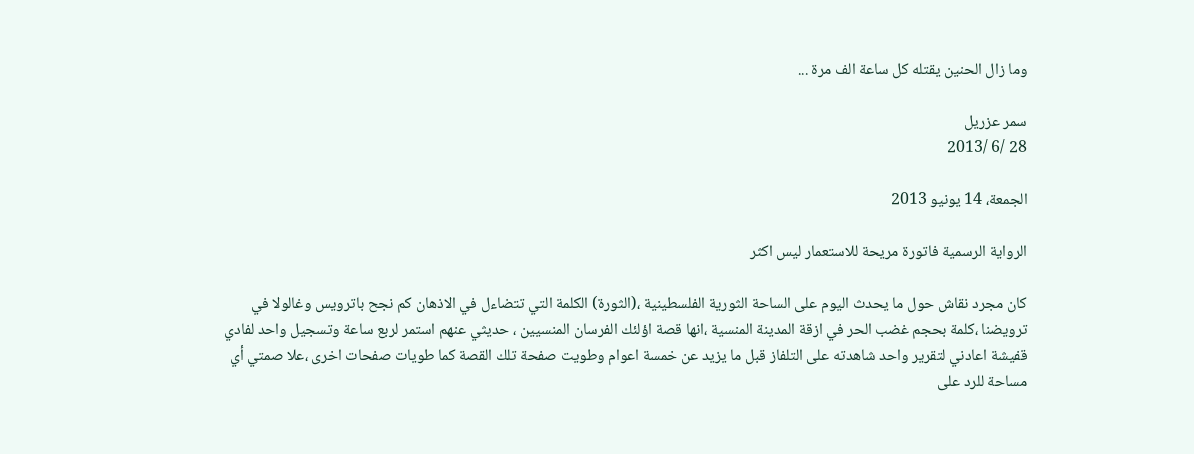وما زال الحنين يقتله كل ساعة الف مرة ...

سمر عزريل
28 /6 /2013

الجمعة، 14 يونيو 2013

الرواية الرسمية فاتورة مريحة للاستعمار ليس اكثر

كان مجرد نقاش حول ما يحدث اليوم على الساحة الثورية الفلسطينية ،(الثورة) الكلمة التي تتضاءل في الاذهان كم نجح باترويس وغالولا في ترويضنا ،كلمة بحجم غضب الحر في ازقة المدينة المنسية ،انها قصة اؤلئك الفرسان المنسيين ، حديثي عنهم استمر لربع ساعة وتسجيل واحد لفادي قفيشة اعادني لتقرير واحد شاهدته على التلفاز قبل ما يزيد عن خمسة اعوام وطويت صفحة تلك القصة كما طويات صفحات اخرى ،علا صمتي أي مساحة للرد على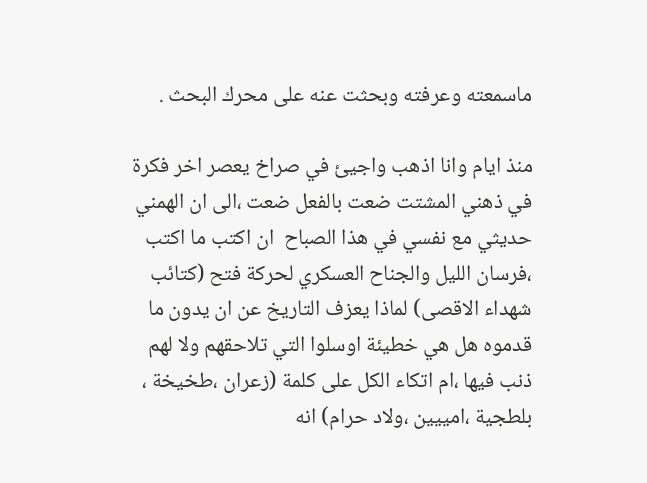ماسمعته وعرفته وبحثت عنه على محرك البحث .

منذ ايام وانا اذهب واجيئ في صراخ يعصر اخر فكرة في ذهني المشتت ضعت بالفعل ضعت ،الى ان الهمني حديثي مع نفسي في هذا الصباح  ان اكتب ما اكتب ،فرسان الليل والجناح العسكري لحركة فتح (كتائب شهداء الاقصى) لماذا يعزف التاريخ عن ان يدون ما قدموه هل هي خطيئة اوسلوا التي تلاحقهم ولا لهم  ذنب فيها ،ام اتكاء الكل على كلمة (زعران ،طخيخة ، بلطجية ،امييين ،ولاد حرام) انه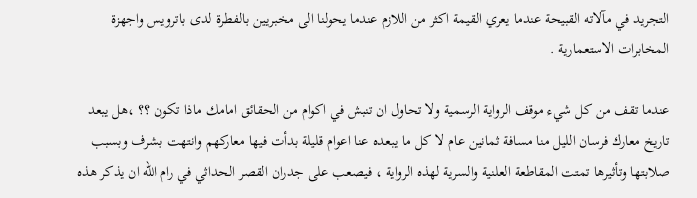التجريد في مآلاته القبيحة عندما يعري القيمة اكثر من اللازم عندما يحولنا الى مخبريين بالفطرة لدى باترويس واجهزة المخابرات الاستعمارية .

عندما تقف من كل شيء موقف الرواية الرسمية ولا تحاول ان تنبش في اكوام من الحقائق امامك ماذا تكون ؟؟ ،هل يبعد تاريخ معارك فرسان الليل منا مسافة ثمانين عام لا كل ما يبعده عنا اعوام قليلة بدأت فيها معاركهم وانتهت بشرف وبسبب صلابتها وتأثيرها تمتت المقاطعة العلنية والسرية لهذه الرواية ، فيصعب على جدران القصر الحداثي في رام الله ان يذكر هذه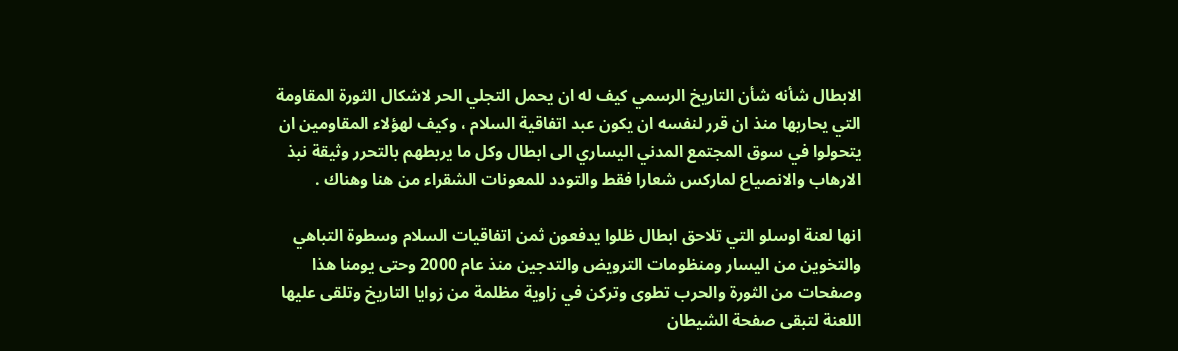الابطال شأنه شأن التاريخ الرسمي كيف له ان يحمل التجلي الحر لاشكال الثورة المقاومة التي يحاربها منذ ان قرر لنفسه ان يكون عبد اتفاقية السلام ، وكيف لهؤلاء المقاومين ان يتحولوا في سوق المجتمع المدني اليساري الى ابطال وكل ما يربطهم بالتحرر وثيقة نبذ الارهاب والانصياع لماركس شعارا فقط والتودد للمعونات الشقراء من هنا وهناك .

انها لعنة اوسلو التي تلاحق ابطال ظلوا يدفعون ثمن اتفاقيات السلام وسطوة التباهي والتخوين من اليسار ومنظومات الترويض والتدجين منذ عام 2000 وحتى يومنا هذا وصفحات من الثورة والحرب تطوى وتركن في زاوية مظلمة من زوايا التاريخ وتلقى عليها اللعنة لتبقى صفحة الشيطان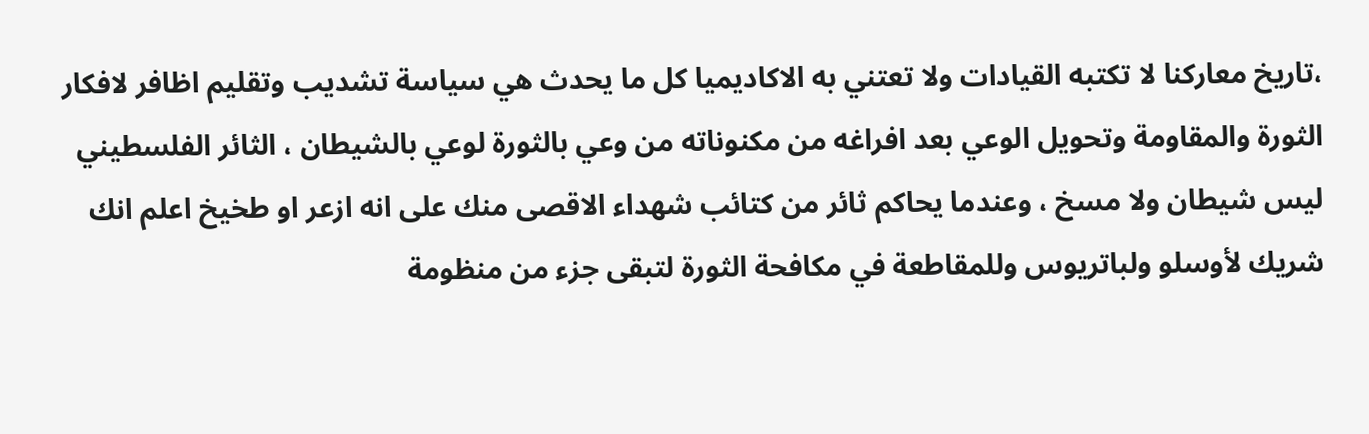،تاريخ معاركنا لا تكتبه القيادات ولا تعتني به الاكاديميا كل ما يحدث هي سياسة تشديب وتقليم اظافر لافكار الثورة والمقاومة وتحويل الوعي بعد افراغه من مكنوناته من وعي بالثورة لوعي بالشيطان ، الثائر الفلسطيني ليس شيطان ولا مسخ ، وعندما يحاكم ثائر من كتائب شهداء الاقصى منك على انه ازعر او طخيخ اعلم انك شريك لأوسلو ولباتريوس وللمقاطعة في مكافحة الثورة لتبقى جزء من منظومة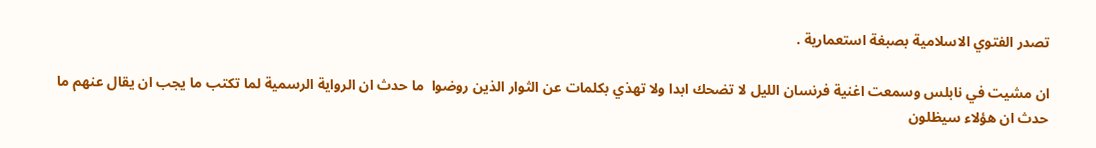تصدر الفتوي الاسلامية بصبغة استعمارية .

ان مشيت في نابلس وسمعت اغنية فرنسان الليل لا تضحك ابدا ولا تهذي بكلمات عن الثوار الذين روضوا  ما حدث ان الرواية الرسمية لما تكتب ما يجب ان يقال عنهم ما حدث ان هؤلاء سيظلون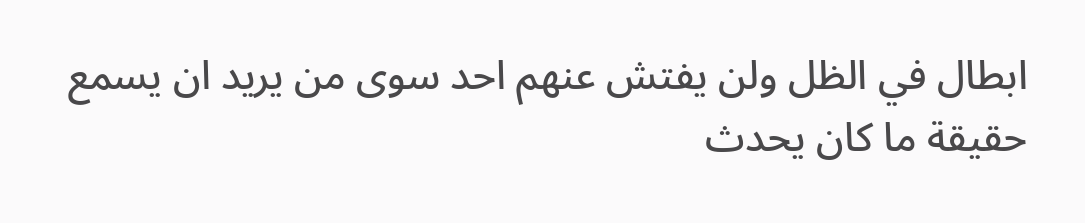ابطال في الظل ولن يفتش عنهم احد سوى من يريد ان يسمع حقيقة ما كان يحدث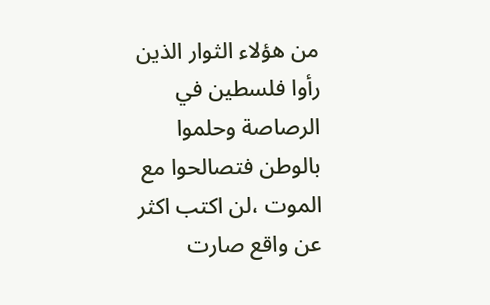من هؤلاء الثوار الذين رأوا فلسطين في الرصاصة وحلموا بالوطن فتصالحوا مع الموت ،لن اكتب اكثر عن واقع صارت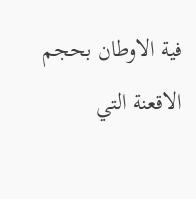فية الاوطان بحجم الاقعنة التي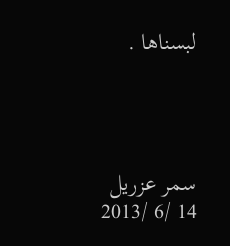لبسناها .




سمر عزريل
14 /6 /2013